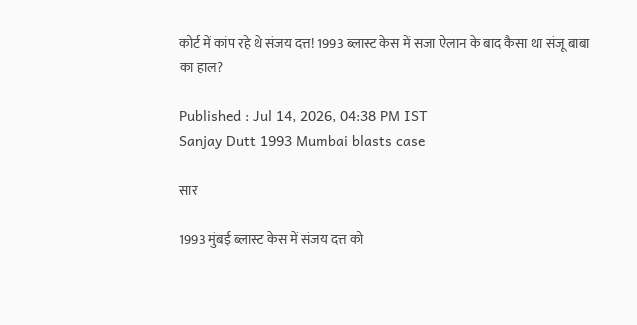कोर्ट में कांप रहे थे संजय दत्त! 1993 ब्लास्ट केस में सजा ऐलान के बाद कैसा था संजू बाबा का हाल?

Published : Jul 14, 2026, 04:38 PM IST
Sanjay Dutt 1993 Mumbai blasts case

सार

1993 मुंबई ब्लास्ट केस में संजय दत्त को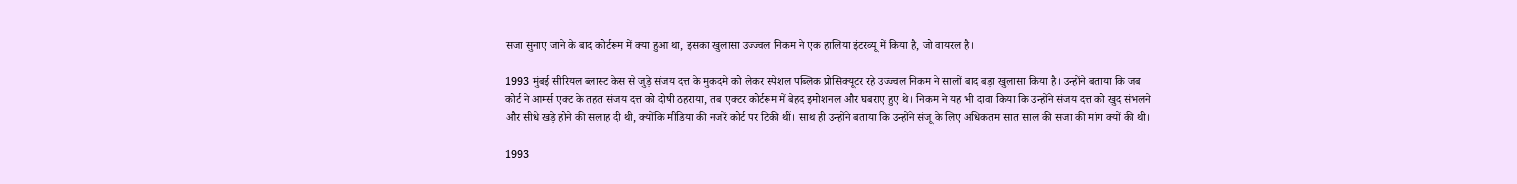सजा सुनाए जाने के बाद कोर्टरूम में क्या हुआ था, इसका खुलासा उज्ज्वल निकम ने एक हालिया इंटरव्यू में किया है, जो वायरल है।

1993 मुंबई सीरियल ब्लास्ट केस से जुड़े संजय दत्त के मुकदमे को लेकर स्पेशल पब्लिक प्रोसिक्यूटर रहे उज्ज्वल निकम ने सालों बाद बड़ा खुलासा किया है। उन्होंने बताया कि जब कोर्ट ने आर्म्स एक्ट के तहत संजय दत्त को दोषी ठहराया, तब एक्टर कोर्टरूम में बेहद इमोशनल और घबराए हुए थे। निकम ने यह भी दावा किया कि उन्होंने संजय दत्त को खुद संभलने और सीधे खड़े होने की सलाह दी थी, क्योंकि मीडिया की नजरें कोर्ट पर टिकी थीं। साथ ही उन्होंने बताया कि उन्होंने संजू के लिए अधिकतम सात साल की सजा की मांग क्यों की थी।

1993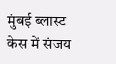मुंबई ब्लास्ट केस में संजय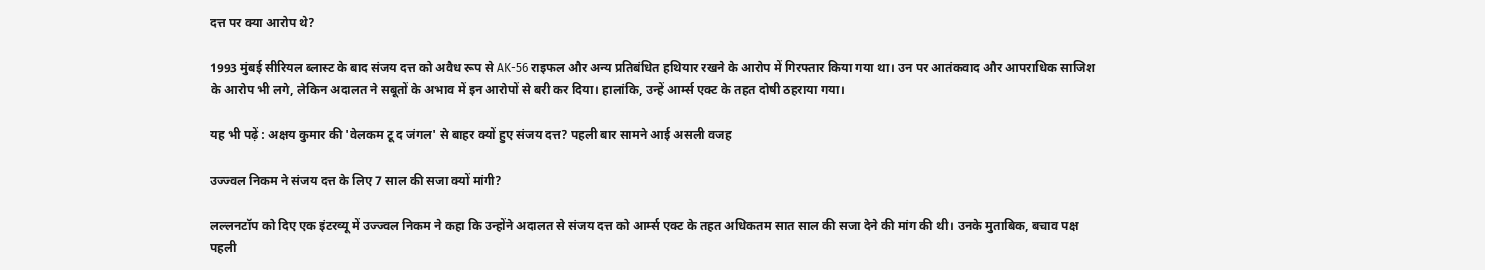दत्त पर क्या आरोप थे?

1993 मुंबई सीरियल ब्लास्ट के बाद संजय दत्त को अवैध रूप से AK-56 राइफल और अन्य प्रतिबंधित हथियार रखने के आरोप में गिरफ्तार किया गया था। उन पर आतंकवाद और आपराधिक साजिश के आरोप भी लगे, लेकिन अदालत ने सबूतों के अभाव में इन आरोपों से बरी कर दिया। हालांकि, उन्हें आर्म्स एक्ट के तहत दोषी ठहराया गया।

यह भी पढ़ें : अक्षय कुमार की 'वेलकम टू द जंगल' से बाहर क्यों हुए संजय दत्त? पहली बार सामने आई असली वजह

उज्ज्वल निकम ने संजय दत्त के लिए 7 साल की सजा क्यों मांगी?

लल्लनटॉप को दिए एक इंटरव्यू में उज्ज्वल निकम ने कहा कि उन्होंने अदालत से संजय दत्त को आर्म्स एक्ट के तहत अधिकतम सात साल की सजा देने की मांग की थी। उनके मुताबिक, बचाव पक्ष पहली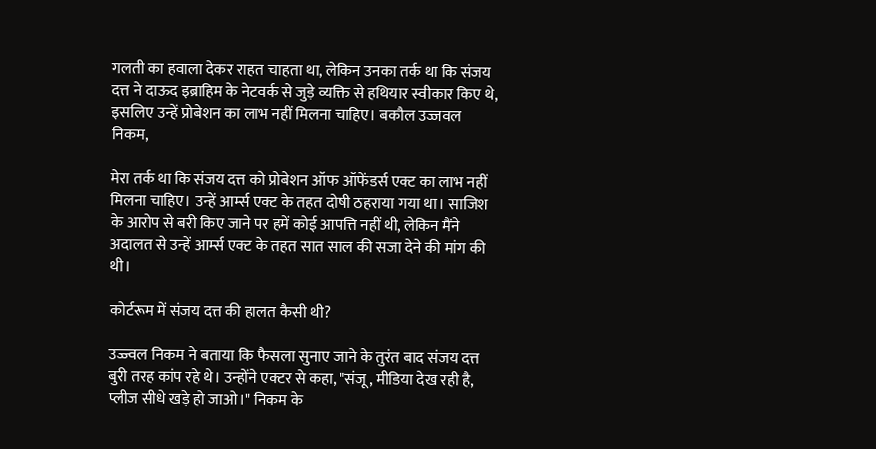गलती का हवाला देकर राहत चाहता था, लेकिन उनका तर्क था कि संजय दत्त ने दाऊद इब्राहिम के नेटवर्क से जुड़े व्यक्ति से हथियार स्वीकार किए थे, इसलिए उन्हें प्रोबेशन का लाभ नहीं मिलना चाहिए। बकौल उज्जवल निकम,

मेरा तर्क था कि संजय दत्त को प्रोबेशन ऑफ ऑफेंडर्स एक्ट का लाभ नहीं मिलना चाहिए। उन्हें आर्म्स एक्ट के तहत दोषी ठहराया गया था। साजिश के आरोप से बरी किए जाने पर हमें कोई आपत्ति नहीं थी, लेकिन मैंने अदालत से उन्हें आर्म्स एक्ट के तहत सात साल की सजा देने की मांग की थी।

कोर्टरूम में संजय दत्त की हालत कैसी थी?

उज्ज्वल निकम ने बताया कि फैसला सुनाए जाने के तुरंत बाद संजय दत्त बुरी तरह कांप रहे थे। उन्होंने एक्टर से कहा, "संजू, मीडिया देख रही है, प्लीज सीधे खड़े हो जाओ।" निकम के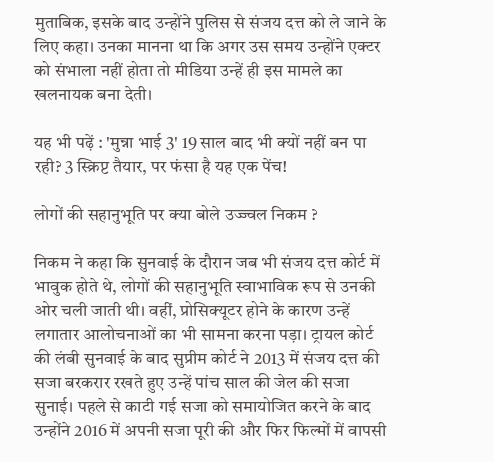मुताबिक, इसके बाद उन्होंने पुलिस से संजय दत्त को ले जाने के लिए कहा। उनका मानना था कि अगर उस समय उन्होंने एक्टर को संभाला नहीं होता तो मीडिया उन्हें ही इस मामले का खलनायक बना देती।

यह भी पढ़ें : 'मुन्ना भाई 3' 19 साल बाद भी क्यों नहीं बन पा रही? 3 स्क्रिप्ट तैयार, पर फंसा है यह एक पेंच!

लोगों की सहानुभूति पर क्या बोले उज्ज्वल निकम ?

निकम ने कहा कि सुनवाई के दौरान जब भी संजय दत्त कोर्ट में भावुक होते थे, लोगों की सहानुभूति स्वाभाविक रूप से उनकी ओर चली जाती थी। वहीं, प्रोसिक्यूटर होने के कारण उन्हें लगातार आलोचनाओं का भी सामना करना पड़ा। ट्रायल कोर्ट की लंबी सुनवाई के बाद सुप्रीम कोर्ट ने 2013 में संजय दत्त की सजा बरकरार रखते हुए उन्हें पांच साल की जेल की सजा सुनाई। पहले से काटी गई सजा को समायोजित करने के बाद उन्होंने 2016 में अपनी सजा पूरी की और फिर फिल्मों में वापसी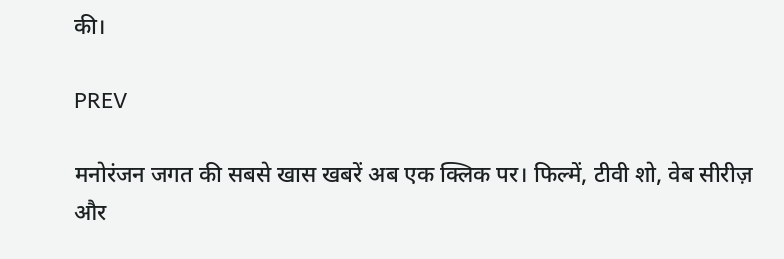की।

PREV

मनोरंजन जगत की सबसे खास खबरें अब एक क्लिक पर। फिल्में, टीवी शो, वेब सीरीज़ और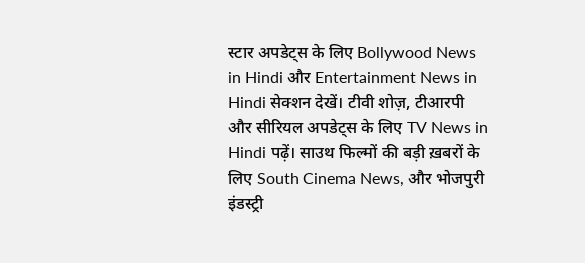स्टार अपडेट्स के लिए Bollywood News in Hindi और Entertainment News in Hindi सेक्शन देखें। टीवी शोज़, टीआरपी और सीरियल अपडेट्स के लिए TV News in Hindi पढ़ें। साउथ फिल्मों की बड़ी ख़बरों के लिए South Cinema News, और भोजपुरी इंडस्ट्री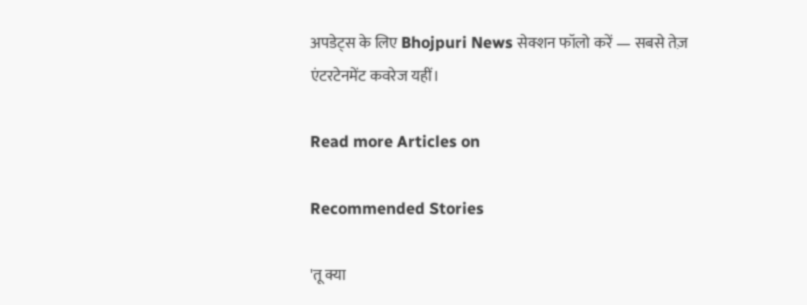अपडेट्स के लिए Bhojpuri News सेक्शन फॉलो करें — सबसे तेज़ एंटरटेनमेंट कवरेज यहीं।

Read more Articles on

Recommended Stories

'तू क्या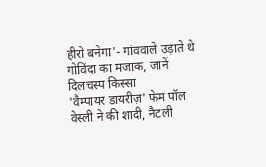हीरो बनेगा'- गांववाले उड़ाते थे गोविंदा का मजाक, जानें दिलचस्प किस्सा
'वैम्पायर डायरीज़' फेम पॉल वेस्ली ने की शादी, नैटली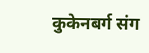कुकेनबर्ग संग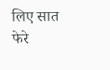लिए सात फेरे